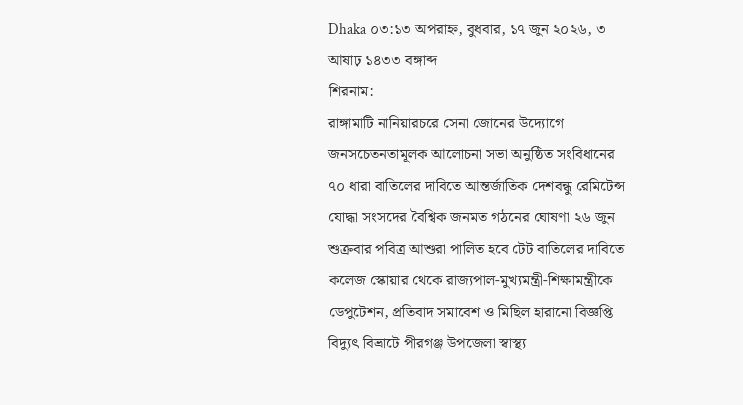Dhaka ০৩:১৩ অপরাহ্ন, বুধবার, ১৭ জুন ২০২৬, ৩ আষাঢ় ১৪৩৩ বঙ্গাব্দ
শিরনাম:
রাঙ্গামাটি নানিয়ারচরে সেনা জোনের উদ্যোগে জনসচেতনতামূলক আলোচনা সভা অনুষ্ঠিত সংবিধানের ৭০ ধারা বাতিলের দাবিতে আন্তর্জাতিক দেশবন্ধু রেমিটেন্স যোদ্ধা সংসদের বৈশ্বিক জনমত গঠনের ঘোষণা ২৬ জুন শুক্রবার পবিত্র আশুরা পালিত হবে টেট বাতিলের দাবিতে কলেজ স্কোয়ার থেকে রাজ্যপাল-মুখ্যমন্ত্রী-শিক্ষামন্ত্রীকে ডেপুটেশন, প্রতিবাদ সমাবেশ ও মিছিল হারানো বিজ্ঞপ্তি বিদ্যুৎ বিভ্রাটে পীরগঞ্জ উপজেলা স্বাস্থ্য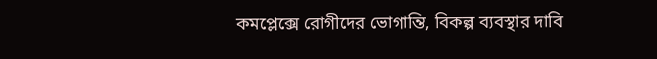কমপ্লেক্সে রোগীদের ভোগান্তি, বিকল্প ব্যবস্থার দাবি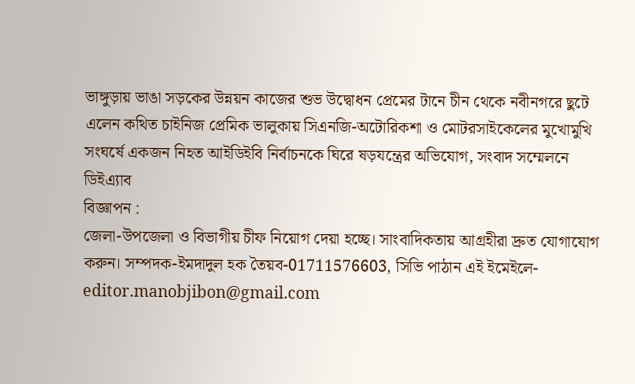ভাঙ্গুড়ায় ভাঙা সড়কের উন্নয়ন কাজের শুভ উদ্বোধন প্রেমের টানে চীন থেকে নবীনগরে ছুটে এলেন কথিত চাইনিজ প্রেমিক ভালুকায় সিএনজি-অটোরিকশা ও মোটরসাইকেলের মুখোমুখি সংঘর্ষে একজন নিহত আইডিইবি নির্বাচনকে ঘিরে ষড়যন্ত্রের অভিযোগ, সংবাদ সম্মেলনে ডিইএ্যাব
বিজ্ঞাপন :
জেলা-উপজেলা ও বিভাগীয় চীফ নিয়োগ দেয়া হচ্ছে। সাংবাদিকতায় আগ্রহীরা দ্রুত যোগাযোগ করুন। সম্পদক-ইমদাদুল হক তৈয়ব-01711576603, সিভি পাঠান এই ইমেইলে- editor.manobjibon@gmail.com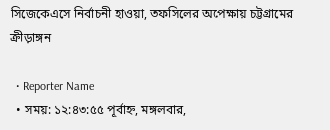সিজেকেএসে নির্বাচনী হাওয়া, তফসিলের অপেক্ষায় চট্টগ্রামের ক্রীড়াঙ্গন

  • Reporter Name
  • সময়: ১২:৪৩:৫৫ পূর্বাহ্ন, মঙ্গলবার,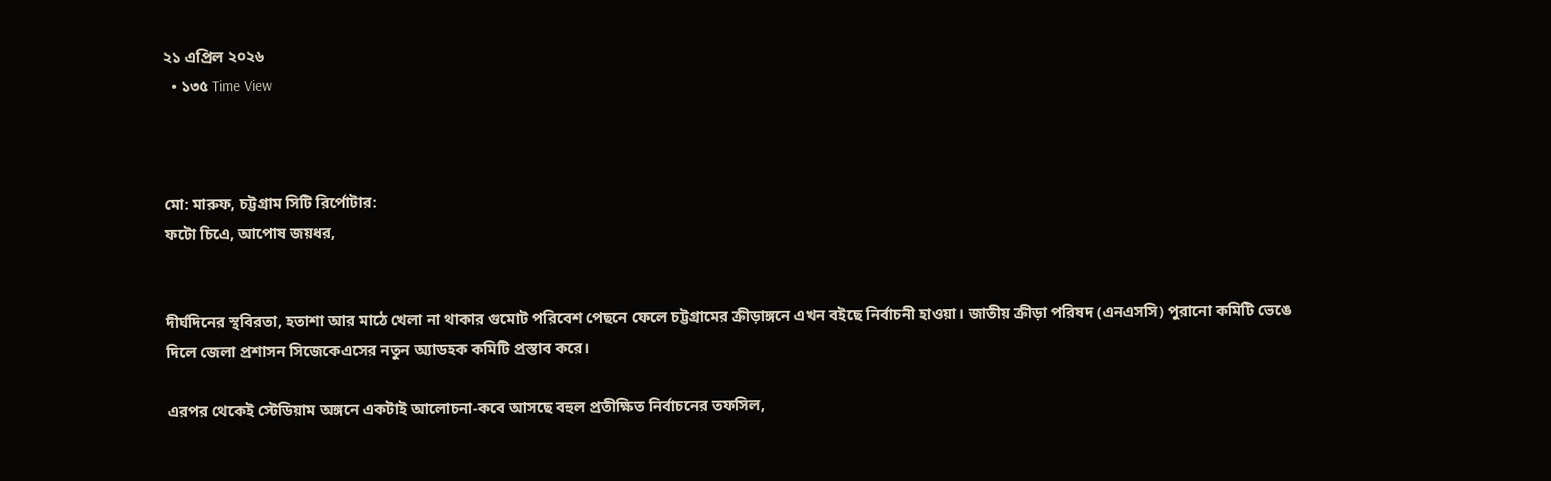২১ এপ্রিল ২০২৬
  • ১৩৫ Time View



মো: মারুফ, চট্টগ্রাম সিটি রির্পোটার:
ফটো চিএে, আপোষ জয়ধর,


দীর্ঘদিনের স্থবিরতা, হতাশা আর মাঠে খেলা না থাকার গুমোট পরিবেশ পেছনে ফেলে চট্টগ্রামের ক্রীড়াঙ্গনে এখন বইছে নির্বাচনী হাওয়া। জাতীয় ক্রীড়া পরিষদ (এনএসসি) পুরানো কমিটি ভেঙে দিলে জেলা প্রশাসন সিজেকেএসের নতুন অ্যাডহক কমিটি প্রস্তাব করে।

এরপর থেকেই স্টেডিয়াম অঙ্গনে একটাই আলোচনা-কবে আসছে বহুল প্রতীক্ষিত নির্বাচনের তফসিল,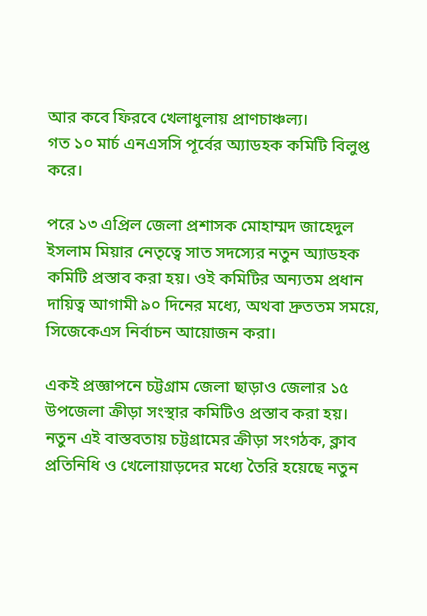আর কবে ফিরবে খেলাধুলায় প্রাণচাঞ্চল্য।
গত ১০ মার্চ এনএসসি পূর্বের অ্যাডহক কমিটি বিলুপ্ত করে।

পরে ১৩ এপ্রিল জেলা প্রশাসক মোহাম্মদ জাহেদুল ইসলাম মিয়ার নেতৃত্বে সাত সদস্যের নতুন অ্যাডহক কমিটি প্রস্তাব করা হয়। ওই কমিটির অন্যতম প্রধান দায়িত্ব আগামী ৯০ দিনের মধ্যে, অথবা দ্রুততম সময়ে, সিজেকেএস নির্বাচন আয়োজন করা।

একই প্রজ্ঞাপনে চট্টগ্রাম জেলা ছাড়াও জেলার ১৫ উপজেলা ক্রীড়া সংস্থার কমিটিও প্রস্তাব করা হয়।
নতুন এই বাস্তবতায় চট্টগ্রামের ক্রীড়া সংগঠক, ক্লাব প্রতিনিধি ও খেলোয়াড়দের মধ্যে তৈরি হয়েছে নতুন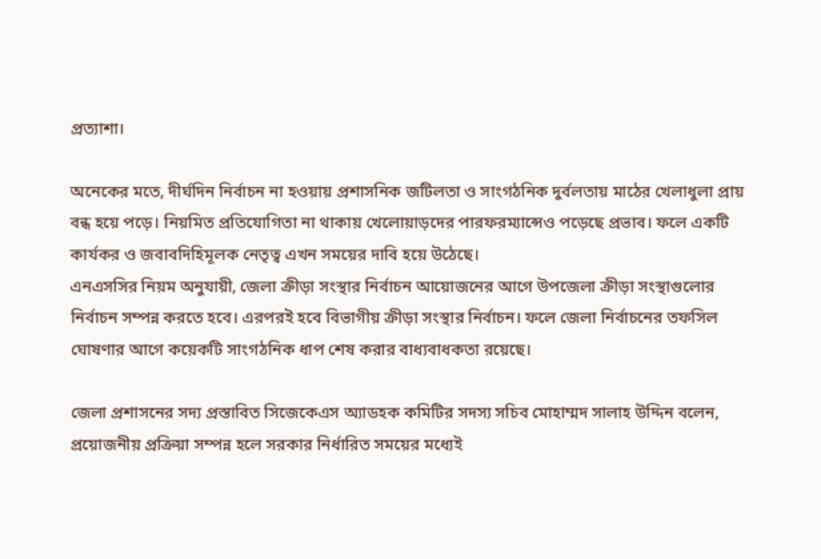প্রত্যাশা।

অনেকের মতে, দীর্ঘদিন নির্বাচন না হওয়ায় প্রশাসনিক জটিলতা ও সাংগঠনিক দুর্বলতায় মাঠের খেলাধুলা প্রায় বন্ধ হয়ে পড়ে। নিয়মিত প্রতিযোগিতা না থাকায় খেলোয়াড়দের পারফরম্যান্সেও পড়েছে প্রভাব। ফলে একটি কার্যকর ও জবাবদিহিমূলক নেতৃত্ব এখন সময়ের দাবি হয়ে উঠেছে।
এনএসসির নিয়ম অনুযায়ী, জেলা ক্রীড়া সংস্থার নির্বাচন আয়োজনের আগে উপজেলা ক্রীড়া সংস্থাগুলোর নির্বাচন সম্পন্ন করতে হবে। এরপরই হবে বিভাগীয় ক্রীড়া সংস্থার নির্বাচন। ফলে জেলা নির্বাচনের তফসিল ঘোষণার আগে কয়েকটি সাংগঠনিক ধাপ শেষ করার বাধ্যবাধকতা রয়েছে।

জেলা প্রশাসনের সদ্য প্রস্তাবিত সিজেকেএস অ্যাডহক কমিটির সদস্য সচিব মোহাম্মদ সালাহ উদ্দিন বলেন, প্রয়োজনীয় প্রক্রিয়া সম্পন্ন হলে সরকার নির্ধারিত সময়ের মধ্যেই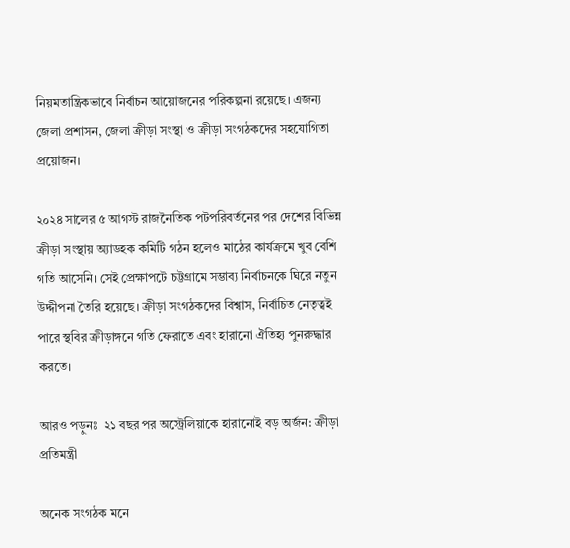নিয়মতান্ত্রিকভাবে নির্বাচন আয়োজনের পরিকল্পনা রয়েছে। এজন্য জেলা প্রশাসন, জেলা ক্রীড়া সংস্থা ও ক্রীড়া সংগঠকদের সহযোগিতা প্রয়োজন।

২০২৪ সালের ৫ আগস্ট রাজনৈতিক পটপরিবর্তনের পর দেশের বিভিন্ন ক্রীড়া সংস্থায় অ্যাডহক কমিটি গঠন হলেও মাঠের কার্যক্রমে খুব বেশি গতি আসেনি। সেই প্রেক্ষাপটে চট্টগ্রামে সম্ভাব্য নির্বাচনকে ঘিরে নতুন উদ্দীপনা তৈরি হয়েছে। ক্রীড়া সংগঠকদের বিশ্বাস, নির্বাচিত নেতৃত্বই পারে স্থবির ক্রীড়াঙ্গনে গতি ফেরাতে এবং হারানো ঐতিহ্য পুনরুদ্ধার করতে।

আরও পড়ুনঃ  ২১ বছর পর অস্ট্রেলিয়াকে হারানোই বড় অর্জন: ক্রীড়া প্রতিমন্ত্রী

অনেক সংগঠক মনে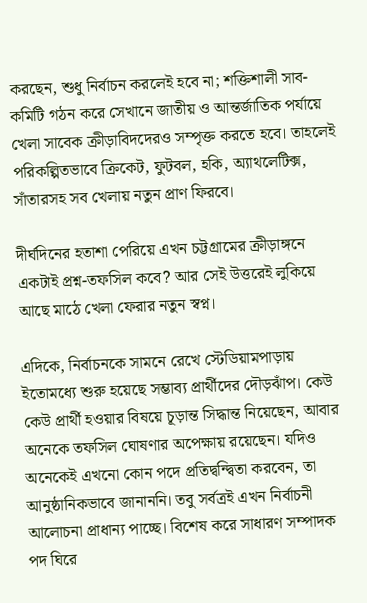করছেন, শুধু নির্বাচন করলেই হবে না; শক্তিশালী সাব-কমিটি গঠন করে সেখানে জাতীয় ও আন্তর্জাতিক পর্যায়ে খেলা সাবেক ক্রীড়াবিদদেরও সম্পৃক্ত করতে হবে। তাহলেই পরিকল্পিতভাবে ক্রিকেট, ফুটবল, হকি, অ্যাথলেটিক্স, সাঁতারসহ সব খেলায় নতুন প্রাণ ফিরবে।

দীর্ঘদিনের হতাশা পেরিয়ে এখন চট্টগ্রামের ক্রীড়াঙ্গনে একটাই প্রশ্ন-তফসিল কবে? আর সেই উত্তরেই লুকিয়ে আছে মাঠে খেলা ফেরার নতুন স্বপ্ন।

এদিকে, নির্বাচনকে সামনে রেখে স্টেডিয়ামপাড়ায় ইতোমধ্যে শুরু হয়েছে সম্ভাব্য প্রার্থীদের দৌড়ঝাঁপ। কেউ কেউ প্রার্থী হওয়ার বিষয়ে চূড়ান্ত সিদ্ধান্ত নিয়েছেন, আবার অনেকে তফসিল ঘোষণার অপেক্ষায় রয়েছেন। যদিও অনেকেই এখনো কোন পদে প্রতিদ্বন্দ্বিতা করবেন, তা আনুষ্ঠানিকভাবে জানাননি। তবু সর্বত্রই এখন নির্বাচনী আলোচনা প্রাধান্য পাচ্ছে। বিশেষ করে সাধারণ সম্পাদক পদ ঘিরে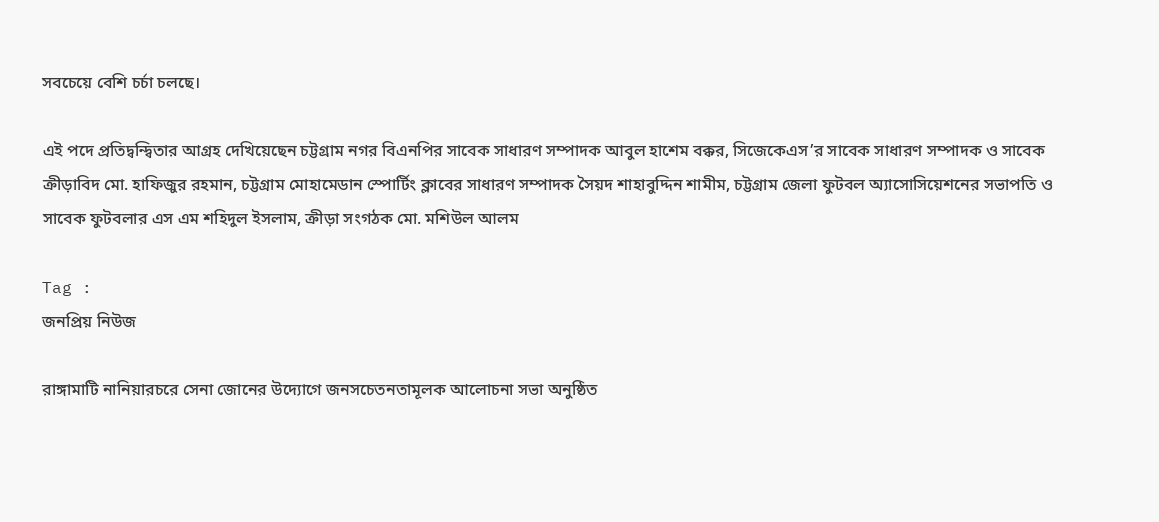সবচেয়ে বেশি চর্চা চলছে।

এই পদে প্রতিদ্বন্দ্বিতার আগ্রহ দেখিয়েছেন চট্টগ্রাম নগর বিএনপির সাবেক সাধারণ সম্পাদক আবুল হাশেম বক্কর, সিজেকেএস’র সাবেক সাধারণ সম্পাদক ও সাবেক ক্রীড়াবিদ মো. হাফিজুর রহমান, চট্টগ্রাম মোহামেডান স্পোর্টিং ক্লাবের সাধারণ সম্পাদক সৈয়দ শাহাবুদ্দিন শামীম, চট্টগ্রাম জেলা ফুটবল অ্যাসোসিয়েশনের সভাপতি ও সাবেক ফুটবলার এস এম শহিদুল ইসলাম, ক্রীড়া সংগঠক মো. মশিউল আলম

Tag :
জনপ্রিয় নিউজ

রাঙ্গামাটি নানিয়ারচরে সেনা জোনের উদ্যোগে জনসচেতনতামূলক আলোচনা সভা অনুষ্ঠিত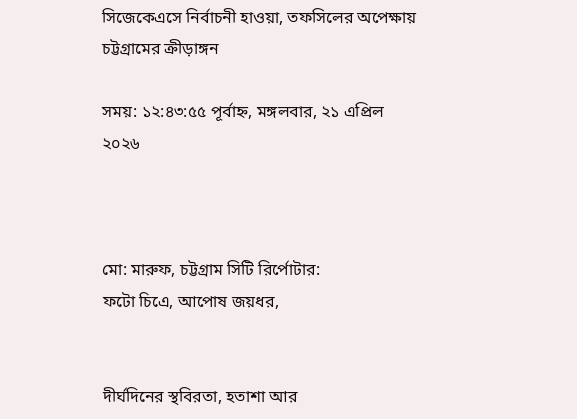সিজেকেএসে নির্বাচনী হাওয়া, তফসিলের অপেক্ষায় চট্টগ্রামের ক্রীড়াঙ্গন

সময়: ১২:৪৩:৫৫ পূর্বাহ্ন, মঙ্গলবার, ২১ এপ্রিল ২০২৬



মো: মারুফ, চট্টগ্রাম সিটি রির্পোটার:
ফটো চিএে, আপোষ জয়ধর,


দীর্ঘদিনের স্থবিরতা, হতাশা আর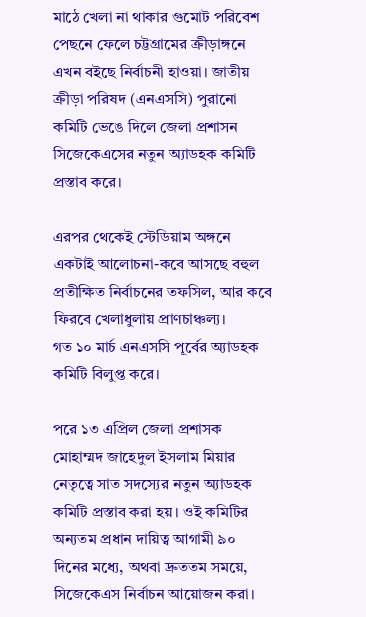মাঠে খেলা না থাকার গুমোট পরিবেশ পেছনে ফেলে চট্টগ্রামের ক্রীড়াঙ্গনে এখন বইছে নির্বাচনী হাওয়া। জাতীয় ক্রীড়া পরিষদ (এনএসসি) পুরানো কমিটি ভেঙে দিলে জেলা প্রশাসন সিজেকেএসের নতুন অ্যাডহক কমিটি প্রস্তাব করে।

এরপর থেকেই স্টেডিয়াম অঙ্গনে একটাই আলোচনা-কবে আসছে বহুল প্রতীক্ষিত নির্বাচনের তফসিল, আর কবে ফিরবে খেলাধুলায় প্রাণচাঞ্চল্য।
গত ১০ মার্চ এনএসসি পূর্বের অ্যাডহক কমিটি বিলুপ্ত করে।

পরে ১৩ এপ্রিল জেলা প্রশাসক মোহাম্মদ জাহেদুল ইসলাম মিয়ার নেতৃত্বে সাত সদস্যের নতুন অ্যাডহক কমিটি প্রস্তাব করা হয়। ওই কমিটির অন্যতম প্রধান দায়িত্ব আগামী ৯০ দিনের মধ্যে, অথবা দ্রুততম সময়ে, সিজেকেএস নির্বাচন আয়োজন করা।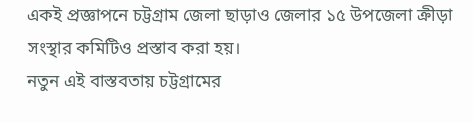একই প্রজ্ঞাপনে চট্টগ্রাম জেলা ছাড়াও জেলার ১৫ উপজেলা ক্রীড়া সংস্থার কমিটিও প্রস্তাব করা হয়।
নতুন এই বাস্তবতায় চট্টগ্রামের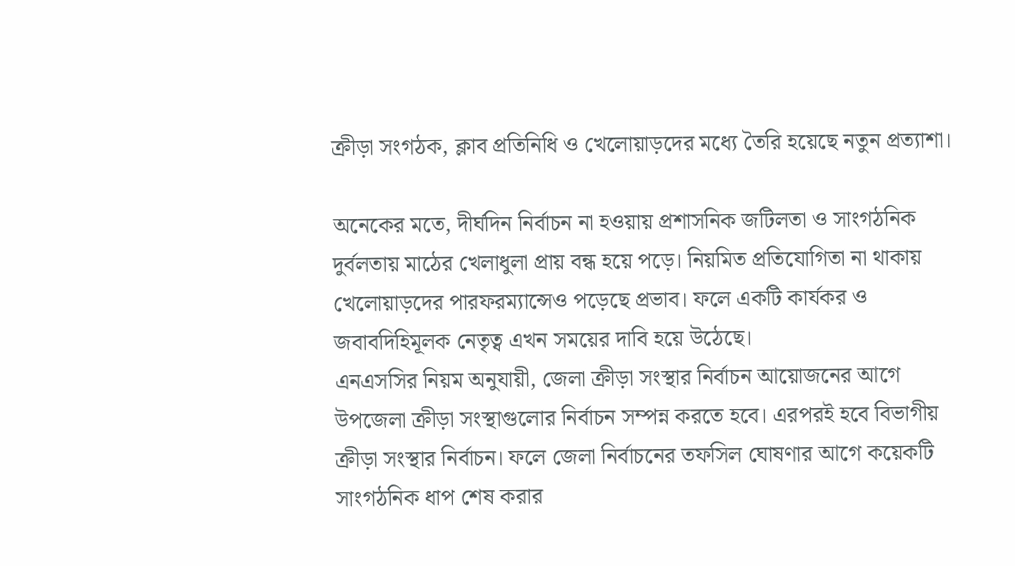ক্রীড়া সংগঠক, ক্লাব প্রতিনিধি ও খেলোয়াড়দের মধ্যে তৈরি হয়েছে নতুন প্রত্যাশা।

অনেকের মতে, দীর্ঘদিন নির্বাচন না হওয়ায় প্রশাসনিক জটিলতা ও সাংগঠনিক দুর্বলতায় মাঠের খেলাধুলা প্রায় বন্ধ হয়ে পড়ে। নিয়মিত প্রতিযোগিতা না থাকায় খেলোয়াড়দের পারফরম্যান্সেও পড়েছে প্রভাব। ফলে একটি কার্যকর ও জবাবদিহিমূলক নেতৃত্ব এখন সময়ের দাবি হয়ে উঠেছে।
এনএসসির নিয়ম অনুযায়ী, জেলা ক্রীড়া সংস্থার নির্বাচন আয়োজনের আগে উপজেলা ক্রীড়া সংস্থাগুলোর নির্বাচন সম্পন্ন করতে হবে। এরপরই হবে বিভাগীয় ক্রীড়া সংস্থার নির্বাচন। ফলে জেলা নির্বাচনের তফসিল ঘোষণার আগে কয়েকটি সাংগঠনিক ধাপ শেষ করার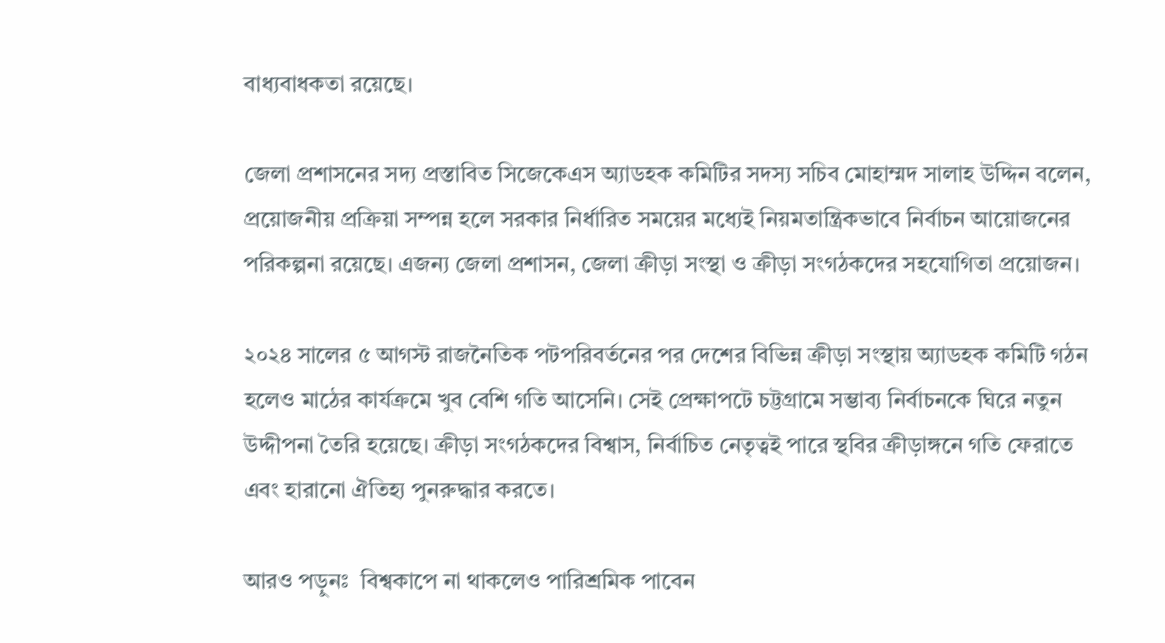বাধ্যবাধকতা রয়েছে।

জেলা প্রশাসনের সদ্য প্রস্তাবিত সিজেকেএস অ্যাডহক কমিটির সদস্য সচিব মোহাম্মদ সালাহ উদ্দিন বলেন, প্রয়োজনীয় প্রক্রিয়া সম্পন্ন হলে সরকার নির্ধারিত সময়ের মধ্যেই নিয়মতান্ত্রিকভাবে নির্বাচন আয়োজনের পরিকল্পনা রয়েছে। এজন্য জেলা প্রশাসন, জেলা ক্রীড়া সংস্থা ও ক্রীড়া সংগঠকদের সহযোগিতা প্রয়োজন।

২০২৪ সালের ৫ আগস্ট রাজনৈতিক পটপরিবর্তনের পর দেশের বিভিন্ন ক্রীড়া সংস্থায় অ্যাডহক কমিটি গঠন হলেও মাঠের কার্যক্রমে খুব বেশি গতি আসেনি। সেই প্রেক্ষাপটে চট্টগ্রামে সম্ভাব্য নির্বাচনকে ঘিরে নতুন উদ্দীপনা তৈরি হয়েছে। ক্রীড়া সংগঠকদের বিশ্বাস, নির্বাচিত নেতৃত্বই পারে স্থবির ক্রীড়াঙ্গনে গতি ফেরাতে এবং হারানো ঐতিহ্য পুনরুদ্ধার করতে।

আরও পড়ুনঃ  বিশ্বকাপে না থাকলেও পারিশ্রমিক পাবেন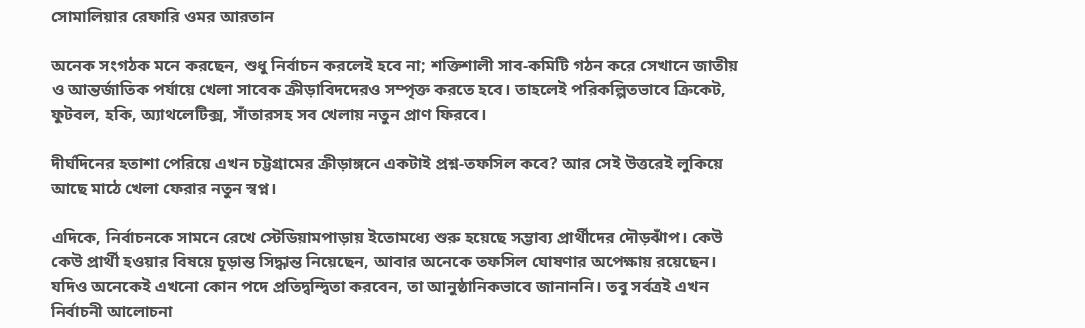সোমালিয়ার রেফারি ওমর আরতান

অনেক সংগঠক মনে করছেন, শুধু নির্বাচন করলেই হবে না; শক্তিশালী সাব-কমিটি গঠন করে সেখানে জাতীয় ও আন্তর্জাতিক পর্যায়ে খেলা সাবেক ক্রীড়াবিদদেরও সম্পৃক্ত করতে হবে। তাহলেই পরিকল্পিতভাবে ক্রিকেট, ফুটবল, হকি, অ্যাথলেটিক্স, সাঁতারসহ সব খেলায় নতুন প্রাণ ফিরবে।

দীর্ঘদিনের হতাশা পেরিয়ে এখন চট্টগ্রামের ক্রীড়াঙ্গনে একটাই প্রশ্ন-তফসিল কবে? আর সেই উত্তরেই লুকিয়ে আছে মাঠে খেলা ফেরার নতুন স্বপ্ন।

এদিকে, নির্বাচনকে সামনে রেখে স্টেডিয়ামপাড়ায় ইতোমধ্যে শুরু হয়েছে সম্ভাব্য প্রার্থীদের দৌড়ঝাঁপ। কেউ কেউ প্রার্থী হওয়ার বিষয়ে চূড়ান্ত সিদ্ধান্ত নিয়েছেন, আবার অনেকে তফসিল ঘোষণার অপেক্ষায় রয়েছেন। যদিও অনেকেই এখনো কোন পদে প্রতিদ্বন্দ্বিতা করবেন, তা আনুষ্ঠানিকভাবে জানাননি। তবু সর্বত্রই এখন নির্বাচনী আলোচনা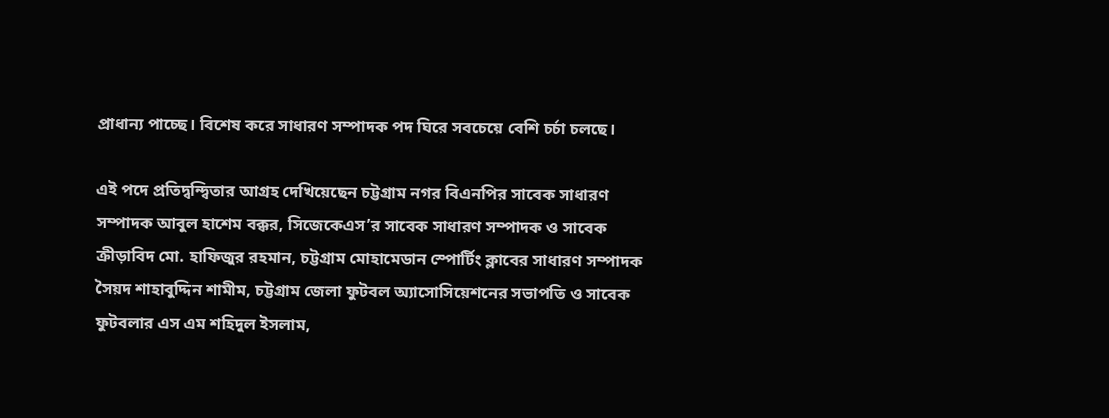প্রাধান্য পাচ্ছে। বিশেষ করে সাধারণ সম্পাদক পদ ঘিরে সবচেয়ে বেশি চর্চা চলছে।

এই পদে প্রতিদ্বন্দ্বিতার আগ্রহ দেখিয়েছেন চট্টগ্রাম নগর বিএনপির সাবেক সাধারণ সম্পাদক আবুল হাশেম বক্কর, সিজেকেএস’র সাবেক সাধারণ সম্পাদক ও সাবেক ক্রীড়াবিদ মো. হাফিজুর রহমান, চট্টগ্রাম মোহামেডান স্পোর্টিং ক্লাবের সাধারণ সম্পাদক সৈয়দ শাহাবুদ্দিন শামীম, চট্টগ্রাম জেলা ফুটবল অ্যাসোসিয়েশনের সভাপতি ও সাবেক ফুটবলার এস এম শহিদুল ইসলাম,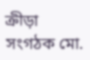ক্রীড়া সংগঠক মো.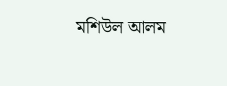মশিউল আলম